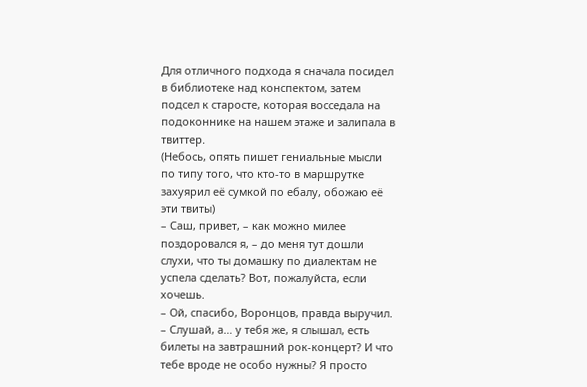Для отличного подхода я сначала посидел в библиотеке над конспектом, затем подсел к старосте, которая восседала на подоконнике на нашем этаже и залипала в твиттер.
(Небось, опять пишет гениальные мысли по типу того, что кто-то в маршрутке захуярил её сумкой по ебалу, обожаю её эти твиты)
– Саш, привет, – как можно милее поздоровался я, – до меня тут дошли слухи, что ты домашку по диалектам не успела сделать? Вот, пожалуйста, если хочешь.
– Ой, спасибо, Воронцов, правда выручил.
– Слушай, а… у тебя же, я слышал, есть билеты на завтрашний рок-концерт? И что тебе вроде не особо нужны? Я просто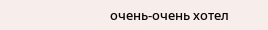очень-очень хотел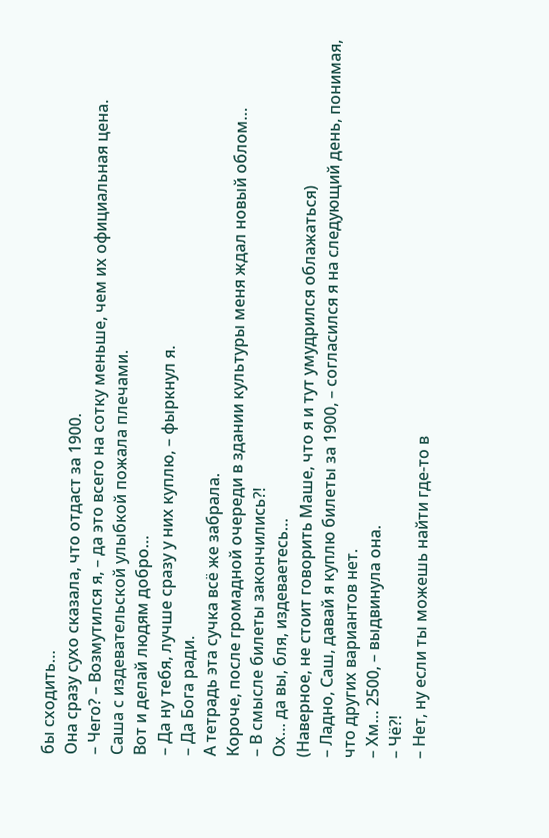бы сходить…
Она сразу сухо сказала, что отдаст за 1900.
– Чего? – Возмутился я, – да это всего на сотку меньше, чем их официальная цена.
Саша с издевательской улыбкой пожала плечами.
Вот и делай людям добро…
– Да ну тебя, лучше сразу у них куплю, – фыркнул я.
– Да Бога ради.
А тетрадь эта сучка всё же забрала.
Короче, после громадной очереди в здании культуры меня ждал новый облом…
– В смысле билеты закончились?!
Ох… да вы, бля, издеваетесь…
(Наверное, не стоит говорить Маше, что я и тут умудрился облажаться)
– Ладно, Саш, давай я куплю билеты за 1900, – согласился я на следующий день, понимая, что других вариантов нет.
– Хм… 2500, – выдвинула она.
– Чё?!
– Нет, ну если ты можешь найти где-то в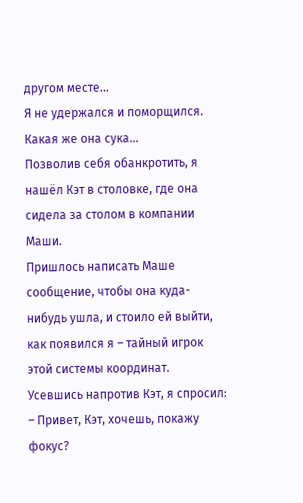другом месте…
Я не удержался и поморщился.
Какая же она сука…
Позволив себя обанкротить, я нашёл Кэт в столовке, где она сидела за столом в компании Маши.
Пришлось написать Маше сообщение, чтобы она куда-нибудь ушла, и стоило ей выйти, как появился я – тайный игрок этой системы координат.
Усевшись напротив Кэт, я спросил:
– Привет, Кэт, хочешь, покажу фокус?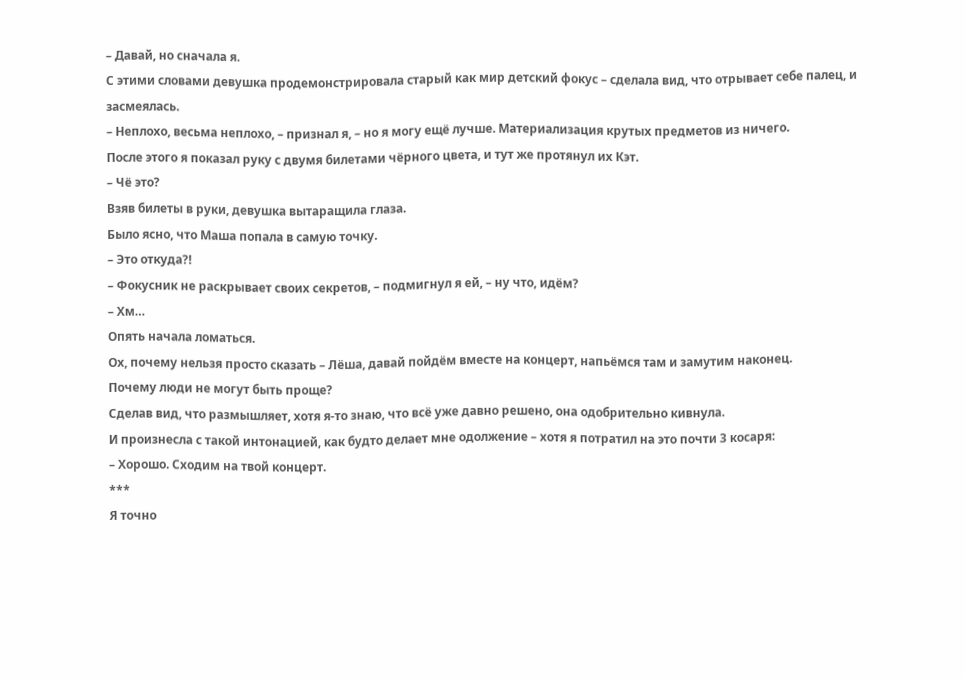– Давай, но сначала я.
С этими словами девушка продемонстрировала старый как мир детский фокус – сделала вид, что отрывает себе палец, и засмеялась.
– Неплохо, весьма неплохо, – признал я, – но я могу ещё лучше. Материализация крутых предметов из ничего.
После этого я показал руку с двумя билетами чёрного цвета, и тут же протянул их Кэт.
– Чё это?
Взяв билеты в руки, девушка вытаращила глаза.
Было ясно, что Маша попала в самую точку.
– Это откуда?!
– Фокусник не раскрывает своих секретов, – подмигнул я ей, – ну что, идём?
– Хм…
Опять начала ломаться.
Ох, почему нельзя просто сказать – Лёша, давай пойдём вместе на концерт, напьёмся там и замутим наконец.
Почему люди не могут быть проще?
Сделав вид, что размышляет, хотя я-то знаю, что всё уже давно решено, она одобрительно кивнула.
И произнесла с такой интонацией, как будто делает мне одолжение – хотя я потратил на это почти 3 косаря:
– Хорошо. Сходим на твой концерт.
***
Я точно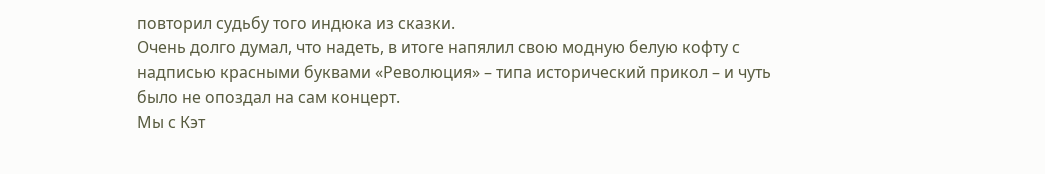повторил судьбу того индюка из сказки.
Очень долго думал, что надеть, в итоге напялил свою модную белую кофту с надписью красными буквами «Революция» – типа исторический прикол – и чуть было не опоздал на сам концерт.
Мы с Кэт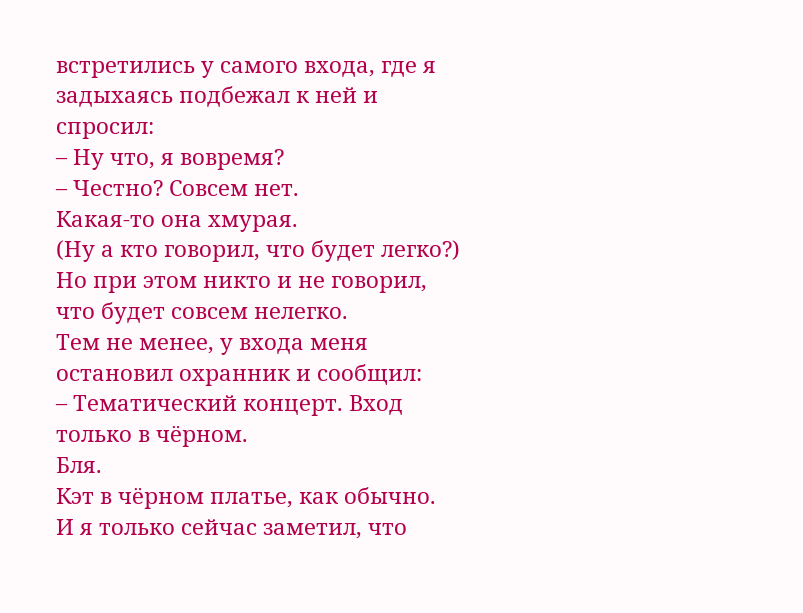встретились у самого входа, где я задыхаясь подбежал к ней и спросил:
– Ну что, я вовремя?
– Честно? Совсем нет.
Какая-то она хмурая.
(Ну а кто говорил, что будет легко?)
Но при этом никто и не говорил, что будет совсем нелегко.
Тем не менее, у входа меня остановил охранник и сообщил:
– Тематический концерт. Вход только в чёрном.
Бля.
Кэт в чёрном платье, как обычно.
И я только сейчас заметил, что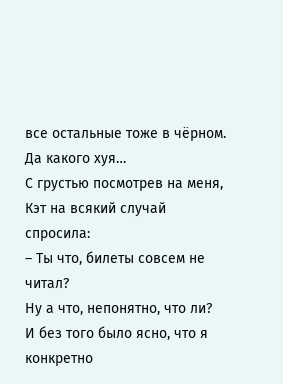все остальные тоже в чёрном.
Да какого хуя…
С грустью посмотрев на меня, Кэт на всякий случай спросила:
– Ты что, билеты совсем не читал?
Ну а что, непонятно, что ли?
И без того было ясно, что я конкретно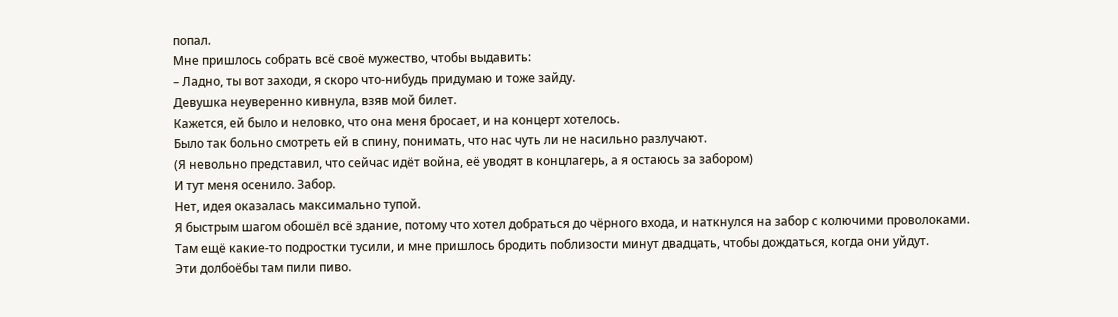попал.
Мне пришлось собрать всё своё мужество, чтобы выдавить:
– Ладно, ты вот заходи, я скоро что-нибудь придумаю и тоже зайду.
Девушка неуверенно кивнула, взяв мой билет.
Кажется, ей было и неловко, что она меня бросает, и на концерт хотелось.
Было так больно смотреть ей в спину, понимать, что нас чуть ли не насильно разлучают.
(Я невольно представил, что сейчас идёт война, её уводят в концлагерь, а я остаюсь за забором)
И тут меня осенило. Забор.
Нет, идея оказалась максимально тупой.
Я быстрым шагом обошёл всё здание, потому что хотел добраться до чёрного входа, и наткнулся на забор с колючими проволоками.
Там ещё какие-то подростки тусили, и мне пришлось бродить поблизости минут двадцать, чтобы дождаться, когда они уйдут.
Эти долбоёбы там пили пиво.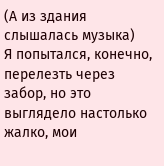(А из здания слышалась музыка)
Я попытался, конечно, перелезть через забор, но это выглядело настолько жалко, мои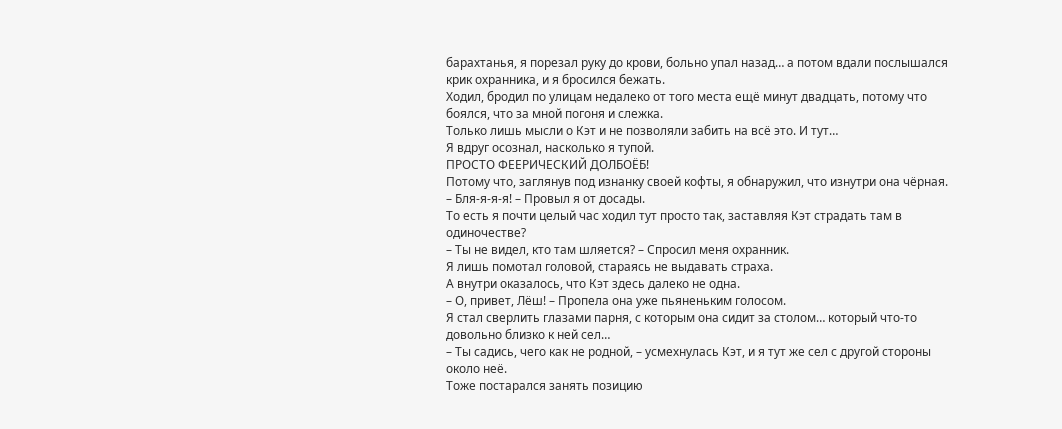барахтанья, я порезал руку до крови, больно упал назад… а потом вдали послышался крик охранника, и я бросился бежать.
Ходил, бродил по улицам недалеко от того места ещё минут двадцать, потому что боялся, что за мной погоня и слежка.
Только лишь мысли о Кэт и не позволяли забить на всё это. И тут…
Я вдруг осознал, насколько я тупой.
ПРОСТО ФЕЕРИЧЕСКИЙ ДОЛБОЁБ!
Потому что, заглянув под изнанку своей кофты, я обнаружил, что изнутри она чёрная.
– Бля-я-я-я! – Провыл я от досады.
То есть я почти целый час ходил тут просто так, заставляя Кэт страдать там в одиночестве?
– Ты не видел, кто там шляется? – Спросил меня охранник.
Я лишь помотал головой, стараясь не выдавать страха.
А внутри оказалось, что Кэт здесь далеко не одна.
– О, привет, Лёш! – Пропела она уже пьяненьким голосом.
Я стал сверлить глазами парня, с которым она сидит за столом… который что-то довольно близко к ней сел…
– Ты садись, чего как не родной, – усмехнулась Кэт, и я тут же сел с другой стороны около неё.
Тоже постарался занять позицию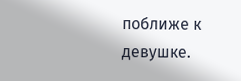поближе к девушке.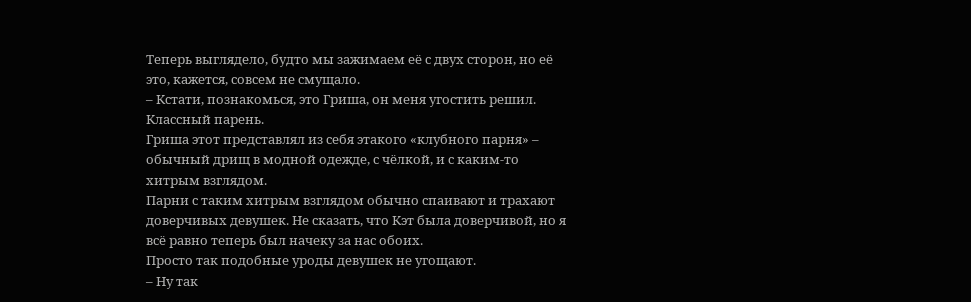Теперь выглядело, будто мы зажимаем её с двух сторон, но её это, кажется, совсем не смущало.
– Кстати, познакомься, это Гриша, он меня угостить решил. Классный парень.
Гриша этот представлял из себя этакого «клубного парня» – обычный дрищ в модной одежде, с чёлкой, и с каким-то хитрым взглядом.
Парни с таким хитрым взглядом обычно спаивают и трахают доверчивых девушек. Не сказать, что Кэт была доверчивой, но я всё равно теперь был начеку за нас обоих.
Просто так подобные уроды девушек не угощают.
– Ну так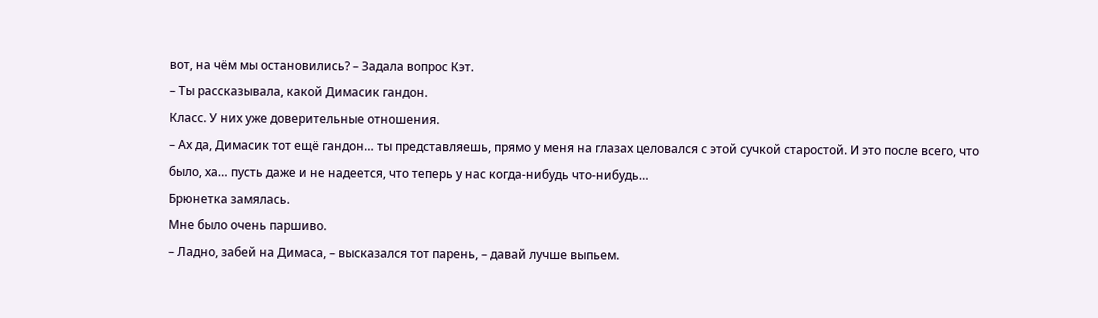вот, на чём мы остановились? – Задала вопрос Кэт.
– Ты рассказывала, какой Димасик гандон.
Класс. У них уже доверительные отношения.
– Ах да, Димасик тот ещё гандон… ты представляешь, прямо у меня на глазах целовался с этой сучкой старостой. И это после всего, что было, ха… пусть даже и не надеется, что теперь у нас когда-нибудь что-нибудь…
Брюнетка замялась.
Мне было очень паршиво.
– Ладно, забей на Димаса, – высказался тот парень, – давай лучше выпьем.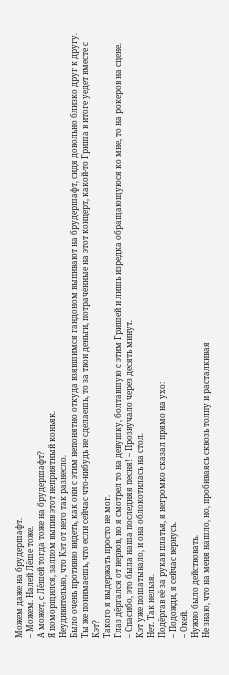Можем даже на брудершафт.
– Можем. Налей Лёше тоже.
А может, с Лёшей тогда тоже на брудершафт?
Я поморщился, залпом выпив этот неприятный коньяк.
Неудивительно, что Кэт от него так разнесло.
Было очень противно видеть, как они с этим непонятно откуда взявшимся гандоном выпивают на брудершафт, сидя довольно близко друг к другу.
Ты же понимаешь, что если сейчас что-нибудь не сделаешь, то за твои деньги, потраченные на этот концерт, какой-то Гриша в итоге уедет вместе с Кэт?
Такого я выдержать просто не мог.
Глаз дёргался от нервов, но я смотрел то на девушку, болтавшую с этим Гришей и лишь изредка обращающуюся ко мне, то на рокеров на сцене.
– Спасибо, это была наша последняя песня! – Прозвучало через десять минут.
Кэт уже пошатывало, и она облокотилась на стол.
Нет. Так нельзя.
Подёргав её за рукав платья, я негромко сказал прямо на ухо:
– Подожди, я сейчас вернусь.
– Окей.
Нужно было действовать.
Не знаю, что на меня нашло, но, пробиваясь сквозь толпу и расталкивая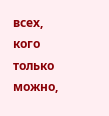всех, кого только можно,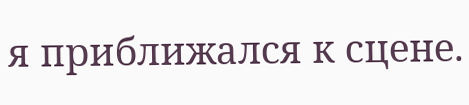я приближался к сцене.